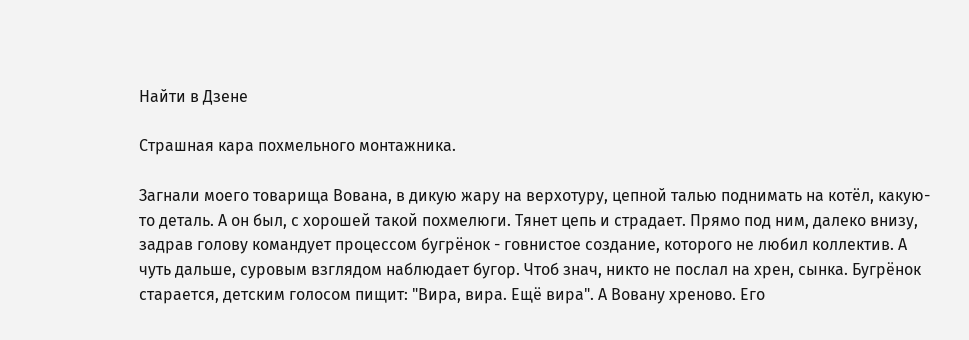Найти в Дзене

Страшная кара похмельного монтажника.

Загнали моего товарища Вована, в дикую жару на верхотуру, цепной талью поднимать на котёл, какую-то деталь. А он был, с хорошей такой похмелюги. Тянет цепь и страдает. Прямо под ним, далеко внизу, задрав голову командует процессом бугрёнок - говнистое создание, которого не любил коллектив. А чуть дальше, суровым взглядом наблюдает бугор. Чтоб знач, никто не послал на хрен, сынка. Бугрёнок старается, детским голосом пищит: "Вира, вира. Ещё вира". А Вовану хреново. Его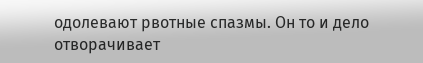одолевают рвотные спазмы. Он то и дело отворачивает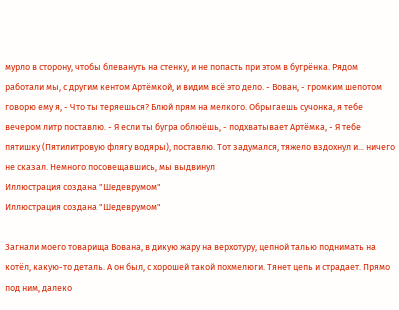мурло в сторону, чтобы блевануть на стенку, и не попасть при этом в бугрёнка. Рядом работали мы, с другим кентом Артёмкой, и видим всё это дело. - Вован, - громким шепотом говорю ему я, - Что ты теряешься? Блюй прям на мелкого. Обрыгаешь сучонка, я тебе вечером литр поставлю. - Я если ты бугра облюёшь, - подхватывает Артёмка, - Я тебе пятишку (Пятилитровую флягу водяры), поставлю. Тот задумался, тяжело вздохнул и... ничего не сказал. Немного посовещавшись, мы выдвинул
Иллюстрация создана "Шедеврумом"
Иллюстрация создана "Шедеврумом"

Загнали моего товарища Вована, в дикую жару на верхотуру, цепной талью поднимать на котёл, какую-то деталь. А он был, с хорошей такой похмелюги. Тянет цепь и страдает. Прямо под ним, далеко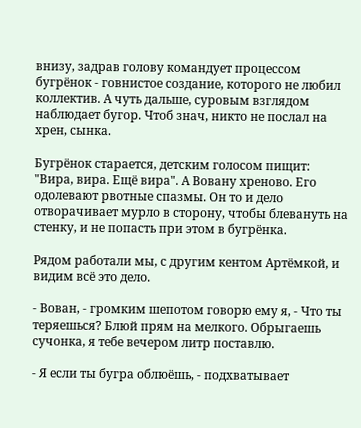внизу, задрав голову командует процессом бугрёнок - говнистое создание, которого не любил коллектив. А чуть дальше, суровым взглядом наблюдает бугор. Чтоб знач, никто не послал на хрен, сынка.

Бугрёнок старается, детским голосом пищит: "Вира, вира. Ещё вира". А Вовану хреново. Его одолевают рвотные спазмы. Он то и дело отворачивает мурло в сторону, чтобы блевануть на стенку, и не попасть при этом в бугрёнка.

Рядом работали мы, с другим кентом Артёмкой, и видим всё это дело.

- Вован, - громким шепотом говорю ему я, - Что ты теряешься? Блюй прям на мелкого. Обрыгаешь сучонка, я тебе вечером литр поставлю.

- Я если ты бугра облюёшь, - подхватывает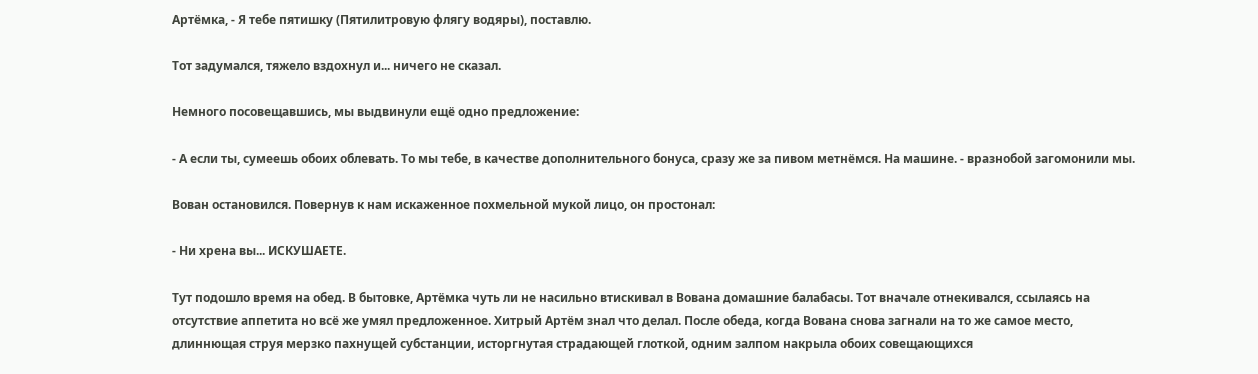Артёмка, - Я тебе пятишку (Пятилитровую флягу водяры), поставлю.

Тот задумался, тяжело вздохнул и... ничего не сказал.

Немного посовещавшись, мы выдвинули ещё одно предложение:

- А если ты, сумеешь обоих облевать. То мы тебе, в качестве дополнительного бонуса, сразу же за пивом метнёмся. На машине. - вразнобой загомонили мы.

Вован остановился. Повернув к нам искаженное похмельной мукой лицо, он простонал:

- Ни хрена вы... ИСКУШАЕТЕ.

Тут подошло время на обед. В бытовке, Артёмка чуть ли не насильно втискивал в Вована домашние балабасы. Тот вначале отнекивался, ссылаясь на отсутствие аппетита но всё же умял предложенное. Хитрый Артём знал что делал. После обеда, когда Вована снова загнали на то же самое место, длиннющая струя мерзко пахнущей субстанции, исторгнутая страдающей глоткой, одним залпом накрыла обоих совещающихся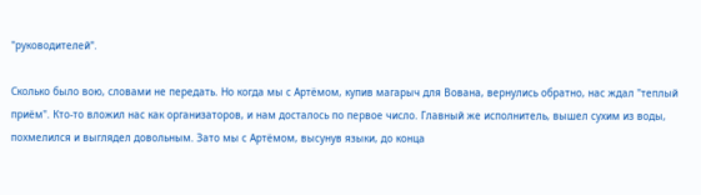"руководителей".

Сколько было вою, словами не передать. Но когда мы с Артёмом, купив магарыч для Вована, вернулись обратно, нас ждал "теплый приём". Кто-то вложил нас как организаторов, и нам досталось по первое число. Главный же исполнитель, вышел сухим из воды, похмелился и выглядел довольным. Зато мы с Артёмом, высунув языки, до конца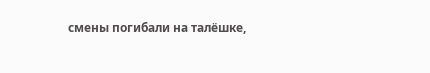смены погибали на талёшке,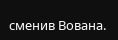сменив Вована.